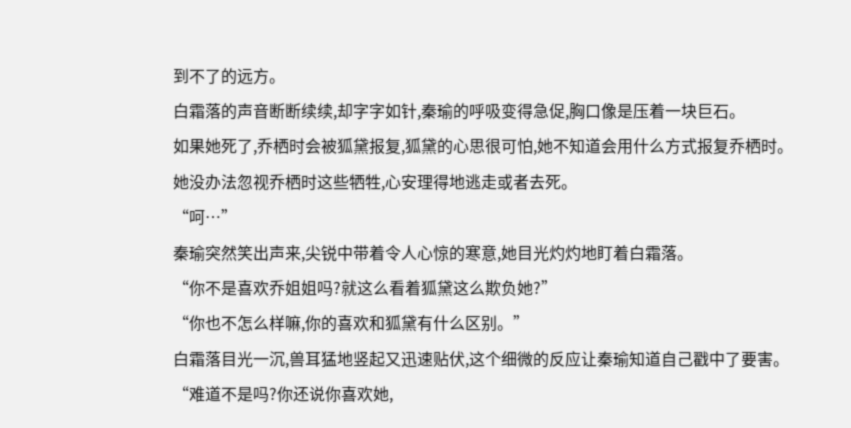到不了的远方。
白霜落的声音断断续续,却字字如针,秦瑜的呼吸变得急促,胸口像是压着一块巨石。
如果她死了,乔栖时会被狐黛报复,狐黛的心思很可怕,她不知道会用什么方式报复乔栖时。
她没办法忽视乔栖时这些牺牲,心安理得地逃走或者去死。
“呵…”
秦瑜突然笑出声来,尖锐中带着令人心惊的寒意,她目光灼灼地盯着白霜落。
“你不是喜欢乔姐姐吗?就这么看着狐黛这么欺负她?”
“你也不怎么样嘛,你的喜欢和狐黛有什么区别。”
白霜落目光一沉,兽耳猛地竖起又迅速贴伏,这个细微的反应让秦瑜知道自己戳中了要害。
“难道不是吗?你还说你喜欢她,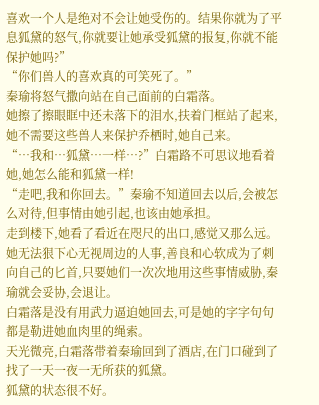喜欢一个人是绝对不会让她受伤的。结果你就为了平息狐黛的怒气,你就要让她承受狐黛的报复,你就不能保护她吗?”
“你们兽人的喜欢真的可笑死了。”
秦瑜将怒气撒向站在自己面前的白霜落。
她擦了擦眼眶中还未落下的泪水,扶着门框站了起来,她不需要这些兽人来保护乔栖时,她自己来。
“…我和…狐黛…一样…?”白霜路不可思议地看着她,她怎么能和狐黛一样!
“走吧,我和你回去。”秦瑜不知道回去以后,会被怎么对待,但事情由她引起,也该由她承担。
走到楼下,她看了看近在咫尺的出口,感觉又那么远。
她无法狠下心无视周边的人事,善良和心软成为了刺向自己的匕首,只要她们一次次地用这些事情威胁,秦瑜就会妥协,会退让。
白霜落是没有用武力逼迫她回去,可是她的字字句句都是勒进她血肉里的绳索。
天光微亮,白霜落带着秦瑜回到了酒店,在门口碰到了找了一天一夜一无所获的狐黛。
狐黛的状态很不好。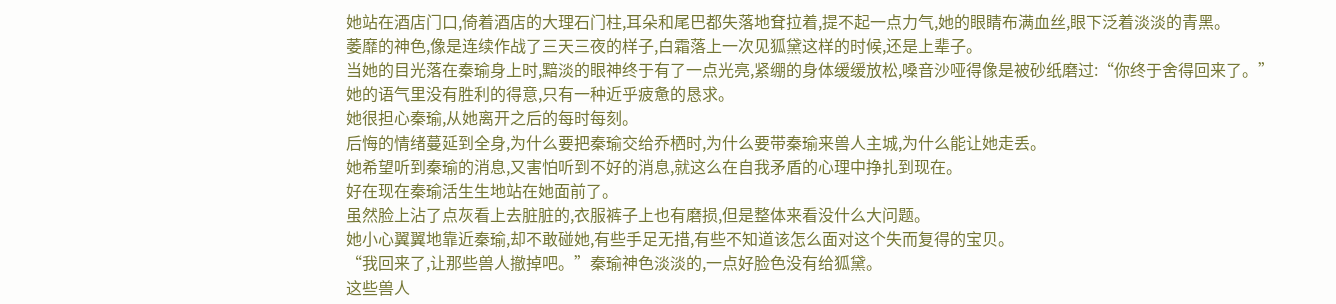她站在酒店门口,倚着酒店的大理石门柱,耳朵和尾巴都失落地耷拉着,提不起一点力气,她的眼睛布满血丝,眼下泛着淡淡的青黑。
萎靡的神色,像是连续作战了三天三夜的样子,白霜落上一次见狐黛这样的时候,还是上辈子。
当她的目光落在秦瑜身上时,黯淡的眼神终于有了一点光亮,紧绷的身体缓缓放松,嗓音沙哑得像是被砂纸磨过:“你终于舍得回来了。”
她的语气里没有胜利的得意,只有一种近乎疲惫的恳求。
她很担心秦瑜,从她离开之后的每时每刻。
后悔的情绪蔓延到全身,为什么要把秦瑜交给乔栖时,为什么要带秦瑜来兽人主城,为什么能让她走丢。
她希望听到秦瑜的消息,又害怕听到不好的消息,就这么在自我矛盾的心理中挣扎到现在。
好在现在秦瑜活生生地站在她面前了。
虽然脸上沾了点灰看上去脏脏的,衣服裤子上也有磨损,但是整体来看没什么大问题。
她小心翼翼地靠近秦瑜,却不敢碰她,有些手足无措,有些不知道该怎么面对这个失而复得的宝贝。
“我回来了,让那些兽人撤掉吧。”秦瑜神色淡淡的,一点好脸色没有给狐黛。
这些兽人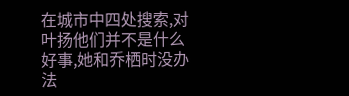在城市中四处搜索,对叶扬他们并不是什么好事,她和乔栖时没办法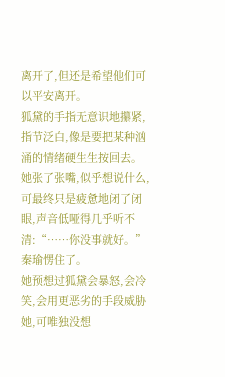离开了,但还是希望他们可以平安离开。
狐黛的手指无意识地攥紧,指节泛白,像是要把某种汹涌的情绪硬生生按回去。
她张了张嘴,似乎想说什么,可最终只是疲惫地闭了闭眼,声音低哑得几乎听不清:“……你没事就好。”
秦瑜愣住了。
她预想过狐黛会暴怒,会冷笑,会用更恶劣的手段威胁她,可唯独没想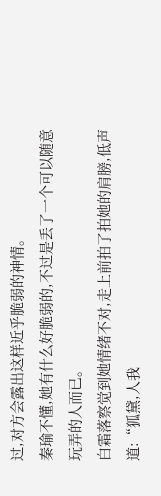过,对方会露出这样近乎脆弱的神情。
秦瑜不懂,她有什么好脆弱的,不过是丢了一个可以随意玩弄的人而已。
白霜落察觉到她情绪不对,走上前拍了拍她的肩膀,低声道:“狐黛,人我